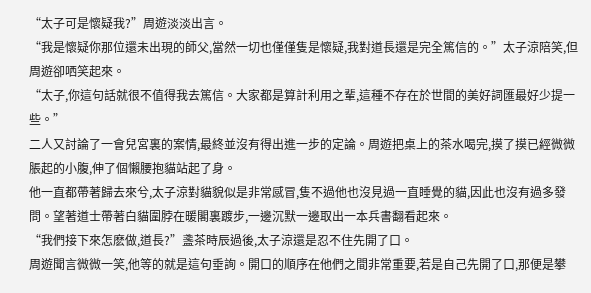“太子可是懷疑我?”周遊淡淡出言。
“我是懷疑你那位還未出現的師父,當然一切也僅僅隻是懷疑,我對道長還是完全篤信的。”太子涼陪笑,但周遊卻哂笑起來。
“太子,你這句話就很不值得我去篤信。大家都是算計利用之輩,這種不存在於世間的美好詞匯最好少提一些。”
二人又討論了一會兒宮裏的案情,最終並沒有得出進一步的定論。周遊把桌上的茶水喝完,摸了摸已經微微脹起的小腹,伸了個懶腰抱貓站起了身。
他一直都帶著歸去來兮,太子涼對貓貌似是非常感冒,隻不過他也沒見過一直睡覺的貓,因此也沒有過多發問。望著道士帶著白貓圍脖在暖閣裏踱步,一邊沉默一邊取出一本兵書翻看起來。
“我們接下來怎麽做,道長?”盞茶時辰過後,太子涼還是忍不住先開了口。
周遊聞言微微一笑,他等的就是這句垂詢。開口的順序在他們之間非常重要,若是自己先開了口,那便是攀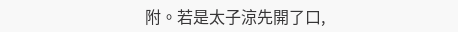附。若是太子涼先開了口,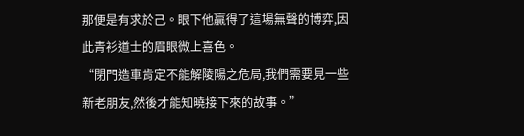那便是有求於己。眼下他贏得了這場無聲的博弈,因此青衫道士的眉眼微上喜色。
“閉門造車肯定不能解陵陽之危局,我們需要見一些新老朋友,然後才能知曉接下來的故事。”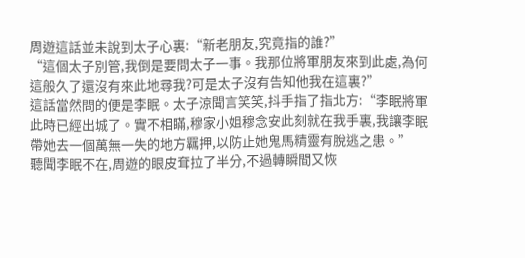周遊這話並未說到太子心裏:“新老朋友,究竟指的誰?”
“這個太子別管,我倒是要問太子一事。我那位將軍朋友來到此處,為何這般久了還沒有來此地尋我?可是太子沒有告知他我在這裏?”
這話當然問的便是李眠。太子涼聞言笑笑,抖手指了指北方:“李眠將軍此時已經出城了。實不相瞞,穆家小姐穆念安此刻就在我手裏,我讓李眠帶她去一個萬無一失的地方羈押,以防止她鬼馬精靈有脫逃之患。”
聽聞李眠不在,周遊的眼皮耷拉了半分,不過轉瞬間又恢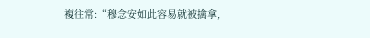複往常:“穆念安如此容易就被擒拿,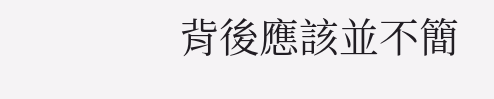背後應該並不簡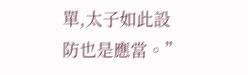單,太子如此設防也是應當。”